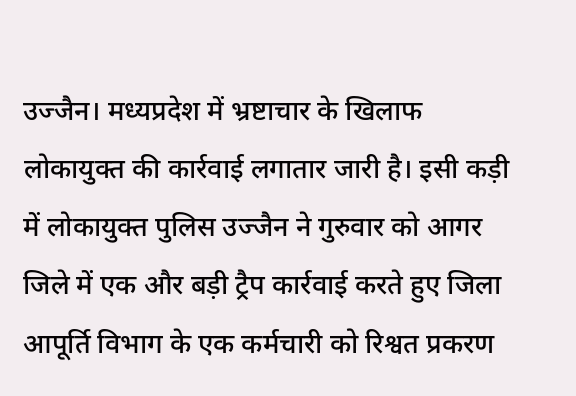उज्जैन। मध्यप्रदेश में भ्रष्टाचार के खिलाफ लोकायुक्त की कार्रवाई लगातार जारी है। इसी कड़ी में लोकायुक्त पुलिस उज्जैन ने गुरुवार को आगर जिले में एक और बड़ी ट्रैप कार्रवाई करते हुए जिला आपूर्ति विभाग के एक कर्मचारी को रिश्वत प्रकरण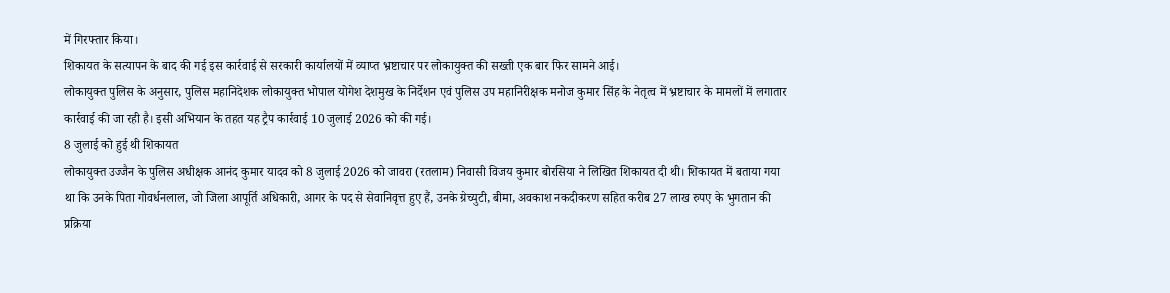में गिरफ्तार किया।
शिकायत के सत्यापन के बाद की गई इस कार्रवाई से सरकारी कार्यालयों में व्याप्त भ्रष्टाचार पर लोकायुक्त की सख्ती एक बार फिर सामने आई।
लोकायुक्त पुलिस के अनुसार, पुलिस महानिदेशक लोकायुक्त भोपाल योगेश देशमुख के निर्देशन एवं पुलिस उप महानिरीक्षक मनोज कुमार सिंह के नेतृत्व में भ्रष्टाचार के मामलों में लगातार कार्रवाई की जा रही है। इसी अभियान के तहत यह ट्रैप कार्रवाई 10 जुलाई 2026 को की गई।
8 जुलाई को हुई थी शिकायत
लोकायुक्त उज्जैन के पुलिस अधीक्षक आनंद कुमार यादव को 8 जुलाई 2026 को जावरा (रतलाम) निवासी विजय कुमार बोरसिया ने लिखित शिकायत दी थी। शिकायत में बताया गया था कि उनके पिता गोवर्धनलाल, जो जिला आपूर्ति अधिकारी, आगर के पद से सेवानिवृत्त हुए हैं, उनके ग्रेच्युटी, बीमा, अवकाश नकदीकरण सहित करीब 27 लाख रुपए के भुगतान की प्रक्रिया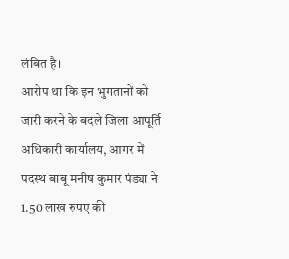लंबित है।
आरोप था कि इन भुगतानों को जारी करने के बदले जिला आपूर्ति अधिकारी कार्यालय, आगर में पदस्थ बाबू मनीष कुमार पंड्या ने 1.50 लाख रुपए की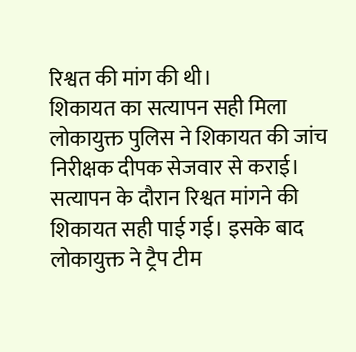रिश्वत की मांग की थी।
शिकायत का सत्यापन सही मिला
लोकायुक्त पुलिस ने शिकायत की जांच निरीक्षक दीपक सेजवार से कराई। सत्यापन के दौरान रिश्वत मांगने की शिकायत सही पाई गई। इसके बाद लोकायुक्त ने ट्रैप टीम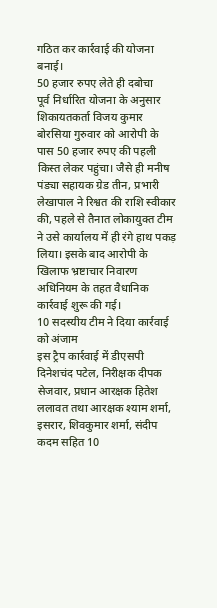गठित कर कार्रवाई की योजना बनाई।
50 हजार रुपए लेते ही दबोचा
पूर्व निर्धारित योजना के अनुसार शिकायतकर्ता विजय कुमार बोरसिया गुरुवार को आरोपी के पास 50 हजार रुपए की पहली किस्त लेकर पहुंचा। जैसे ही मनीष पंड्या सहायक ग्रेड तीन, प्रभारी लेखापाल ने रिश्वत की राशि स्वीकार की, पहले से तैनात लोकायुक्त टीम ने उसे कार्यालय में ही रंगे हाथ पकड़ लिया। इसके बाद आरोपी के खिलाफ भ्रष्टाचार निवारण अधिनियम के तहत वैधानिक कार्रवाई शुरू की गई।
10 सदस्यीय टीम ने दिया कार्रवाई को अंजाम
इस ट्रैप कार्रवाई में डीएसपी दिनेशचंद पटेल, निरीक्षक दीपक सेजवार, प्रधान आरक्षक हितेश ललावत तथा आरक्षक श्याम शर्मा, इसरार, शिवकुमार शर्मा, संदीप कदम सहित 10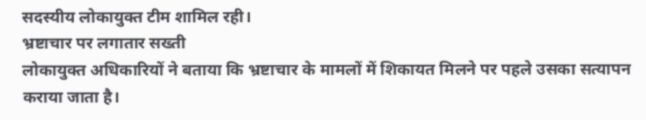सदस्यीय लोकायुक्त टीम शामिल रही।
भ्रष्टाचार पर लगातार सख्ती
लोकायुक्त अधिकारियों ने बताया कि भ्रष्टाचार के मामलों में शिकायत मिलने पर पहले उसका सत्यापन कराया जाता है।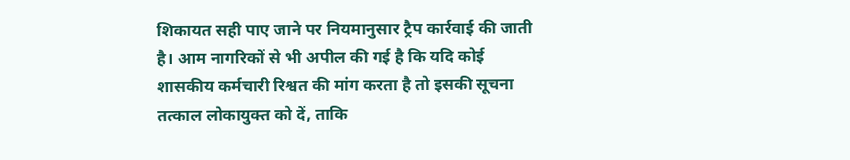शिकायत सही पाए जाने पर नियमानुसार ट्रैप कार्रवाई की जाती है। आम नागरिकों से भी अपील की गई है कि यदि कोई शासकीय कर्मचारी रिश्वत की मांग करता है तो इसकी सूचना तत्काल लोकायुक्त को दें, ताकि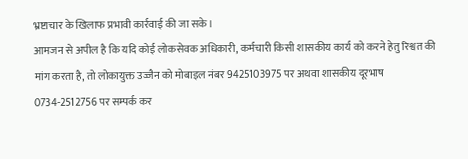भ्रष्टाचार के खिलाफ प्रभावी कार्रवाई की जा सके।
आमजन से अपील है कि यदि कोई लोकसेवक अधिकारी, कर्मचारी किसी शासकीय कार्य को करने हेतु रिश्वत की मांग करता है, तो लोकायुक्त उज्जैन को मोबाइल नंबर 9425103975 पर अथवा शासकीय दूरभाष 0734-2512756 पर सम्पर्क कर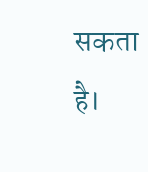सकता है।